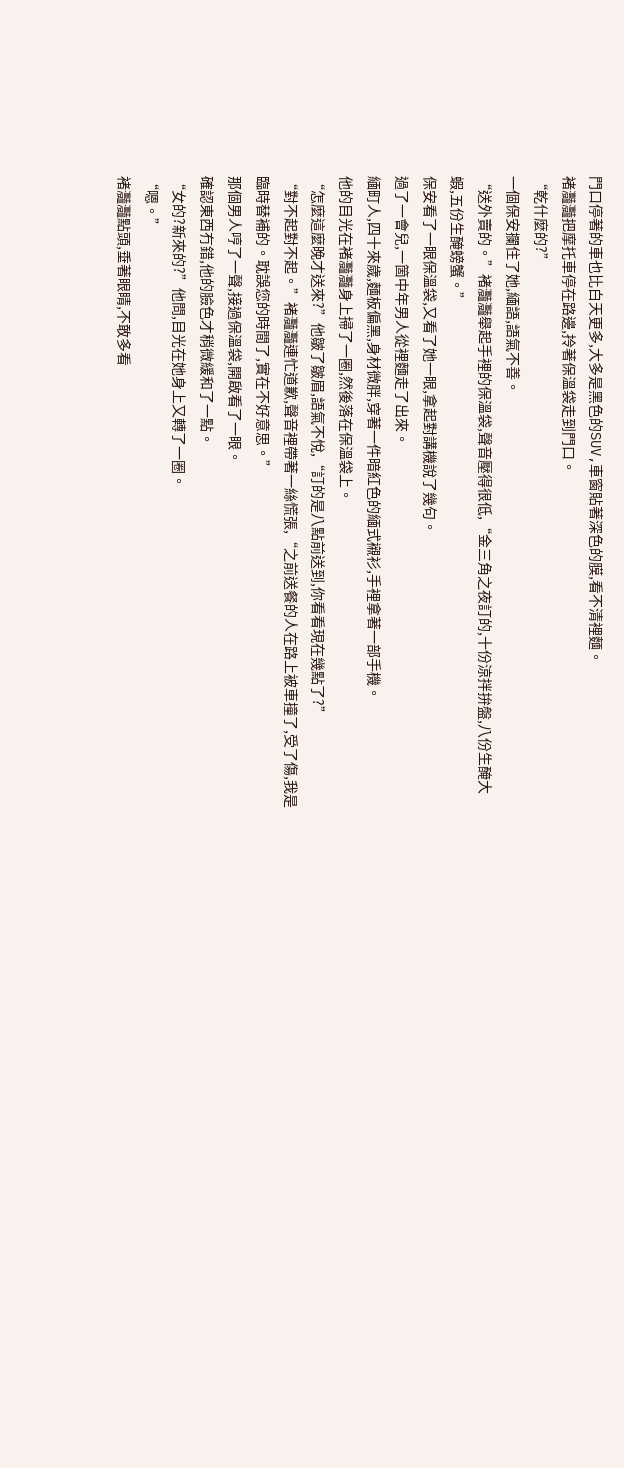門口停著的車也比白天更多,大多是黑色的SUV,車窗貼著深色的膜,看不清裡麵。
褚灩灩把摩托車停在路邊,拎著保溫袋走到門口。
“乾什麼的?”
一個保安攔住了她,緬語,語氣不善。
“送外賣的。”褚灩灩舉起手裡的保溫袋,聲音壓得很低,“金三角之夜訂的,十份涼拌拚盤,八份生醃大蝦,五份生醃螃蟹。”
保安看了一眼保溫袋,又看了她一眼,拿起對講機說了幾句。
過了一會兒,一箇中年男人從裡麵走了出來。
緬町人,四十來歲,麵板偏黑,身材微胖,穿著一件暗紅色的緬式襯衫,手裡拿著一部手機。
他的目光在褚灩灩身上掃了一圈,然後落在保溫袋上。
“怎麼這麼晚才送來?”他皺了皺眉,語氣不悅,“訂的是八點前送到,你看看現在幾點了?”
“對不起對不起。”褚灩灩連忙道歉,聲音裡帶著一絲慌張,“之前送餐的人在路上被車撞了,受了傷,我是臨時替補的。耽誤您的時間了,實在不好意思。”
那個男人哼了一聲,接過保溫袋,開啟看了一眼。
確認東西冇錯,他的臉色才稍微緩和了一點。
“女的?新來的?”他問,目光在她身上又轉了一圈。
“嗯。”
褚灩灩點頭,垂著眼睛,不敢多看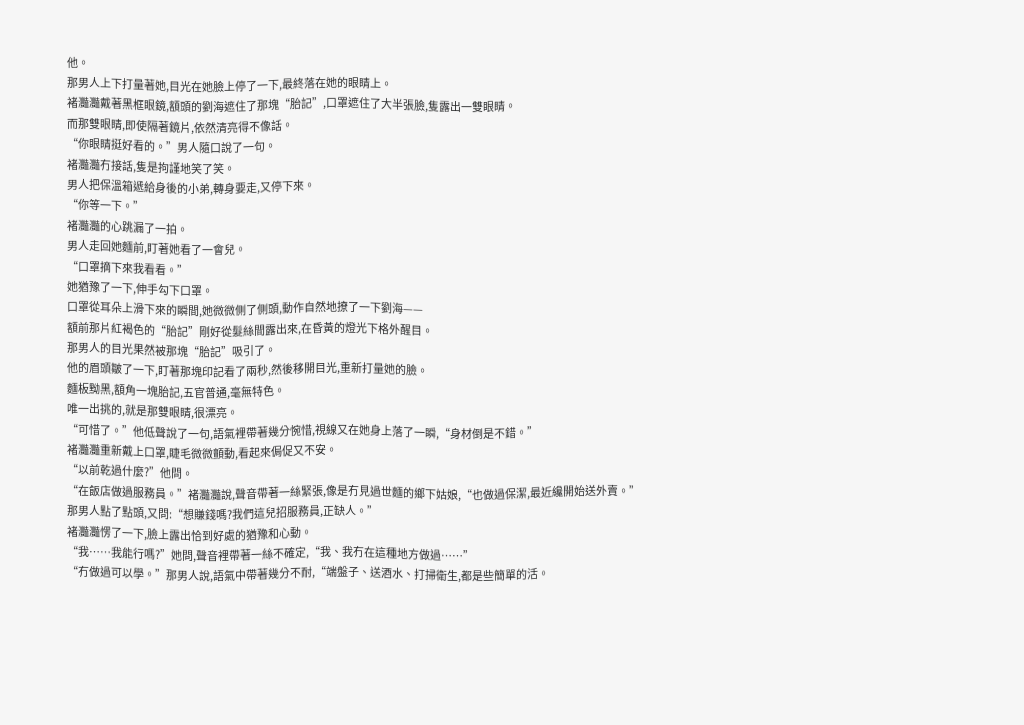他。
那男人上下打量著她,目光在她臉上停了一下,最終落在她的眼睛上。
褚灩灩戴著黑框眼鏡,額頭的劉海遮住了那塊“胎記”,口罩遮住了大半張臉,隻露出一雙眼睛。
而那雙眼睛,即使隔著鏡片,依然清亮得不像話。
“你眼睛挺好看的。”男人隨口說了一句。
褚灩灩冇接話,隻是拘謹地笑了笑。
男人把保溫箱遞給身後的小弟,轉身要走,又停下來。
“你等一下。”
褚灩灩的心跳漏了一拍。
男人走回她麵前,盯著她看了一會兒。
“口罩摘下來我看看。”
她猶豫了一下,伸手勾下口罩。
口罩從耳朵上滑下來的瞬間,她微微側了側頭,動作自然地撩了一下劉海——
額前那片紅褐色的“胎記”剛好從髮絲間露出來,在昏黃的燈光下格外醒目。
那男人的目光果然被那塊“胎記”吸引了。
他的眉頭皺了一下,盯著那塊印記看了兩秒,然後移開目光,重新打量她的臉。
麵板黝黑,額角一塊胎記,五官普通,毫無特色。
唯一出挑的,就是那雙眼睛,很漂亮。
“可惜了。”他低聲說了一句,語氣裡帶著幾分惋惜,視線又在她身上落了一瞬,“身材倒是不錯。”
褚灩灩重新戴上口罩,睫毛微微顫動,看起來侷促又不安。
“以前乾過什麼?”他問。
“在飯店做過服務員。”褚灩灩說,聲音帶著一絲緊張,像是冇見過世麵的鄉下姑娘,“也做過保潔,最近纔開始送外賣。”
那男人點了點頭,又問:“想賺錢嗎?我們這兒招服務員,正缺人。”
褚灩灩愣了一下,臉上露出恰到好處的猶豫和心動。
“我……我能行嗎?”她問,聲音裡帶著一絲不確定,“我、我冇在這種地方做過……”
“冇做過可以學。”那男人說,語氣中帶著幾分不耐,“端盤子、送酒水、打掃衛生,都是些簡單的活。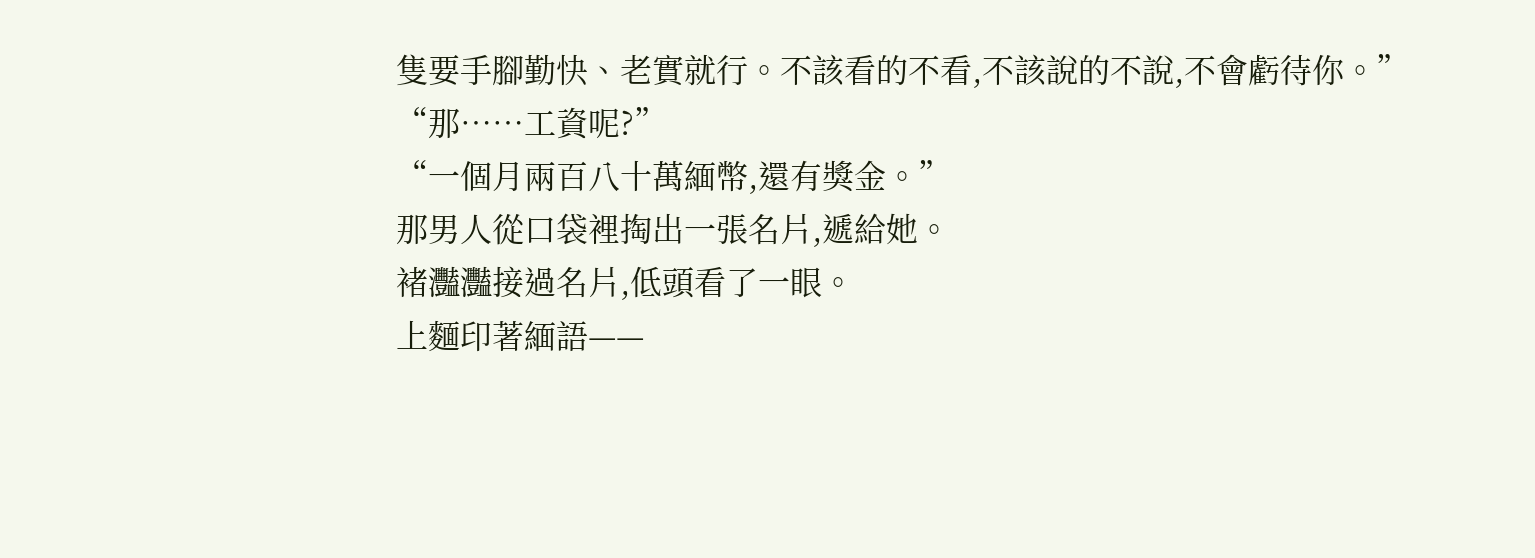隻要手腳勤快、老實就行。不該看的不看,不該說的不說,不會虧待你。”
“那……工資呢?”
“一個月兩百八十萬緬幣,還有獎金。”
那男人從口袋裡掏出一張名片,遞給她。
褚灩灩接過名片,低頭看了一眼。
上麵印著緬語——